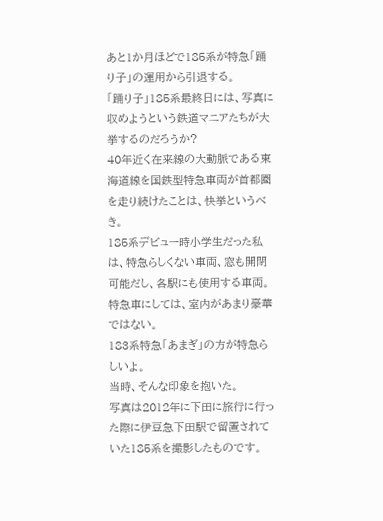あと1か月ほどで185系が特急「踊り子」の運用から引退する。
「踊り子」185系最終日には、写真に
収めようという鉄道マニアたちが大挙するのだろうか?
40年近く在来線の大動脈である東海道線を国鉄型特急車両が首都圏を走り続けたことは、快挙というべき。
185系デビュー時小学生だった私は、特急らしくない車両、窓も開閉可能だし、各駅にも使用する車両。
特急車にしては、室内があまり豪華ではない。
183系特急「あまぎ」の方が特急らしいよ。
当時、そんな印象を抱いた。
写真は2012年に下田に旅行に行った際に伊豆急下田駅で留置されていた185系を撮影したものです。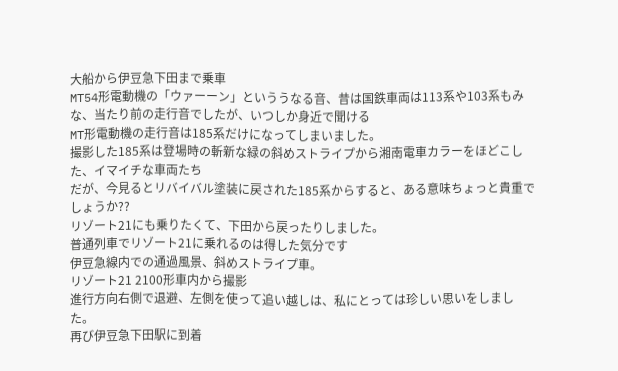大船から伊豆急下田まで乗車
MT54形電動機の「ウァーーン」といううなる音、昔は国鉄車両は113系や103系もみな、当たり前の走行音でしたが、いつしか身近で聞ける
MT形電動機の走行音は185系だけになってしまいました。
撮影した185系は登場時の斬新な緑の斜めストライプから湘南電車カラーをほどこした、イマイチな車両たち
だが、今見るとリバイバル塗装に戻された185系からすると、ある意味ちょっと貴重でしょうか??
リゾート21にも乗りたくて、下田から戻ったりしました。
普通列車でリゾート21に乗れるのは得した気分です
伊豆急線内での通過風景、斜めストライプ車。
リゾート21 2100形車内から撮影
進行方向右側で退避、左側を使って追い越しは、私にとっては珍しい思いをしました。
再び伊豆急下田駅に到着